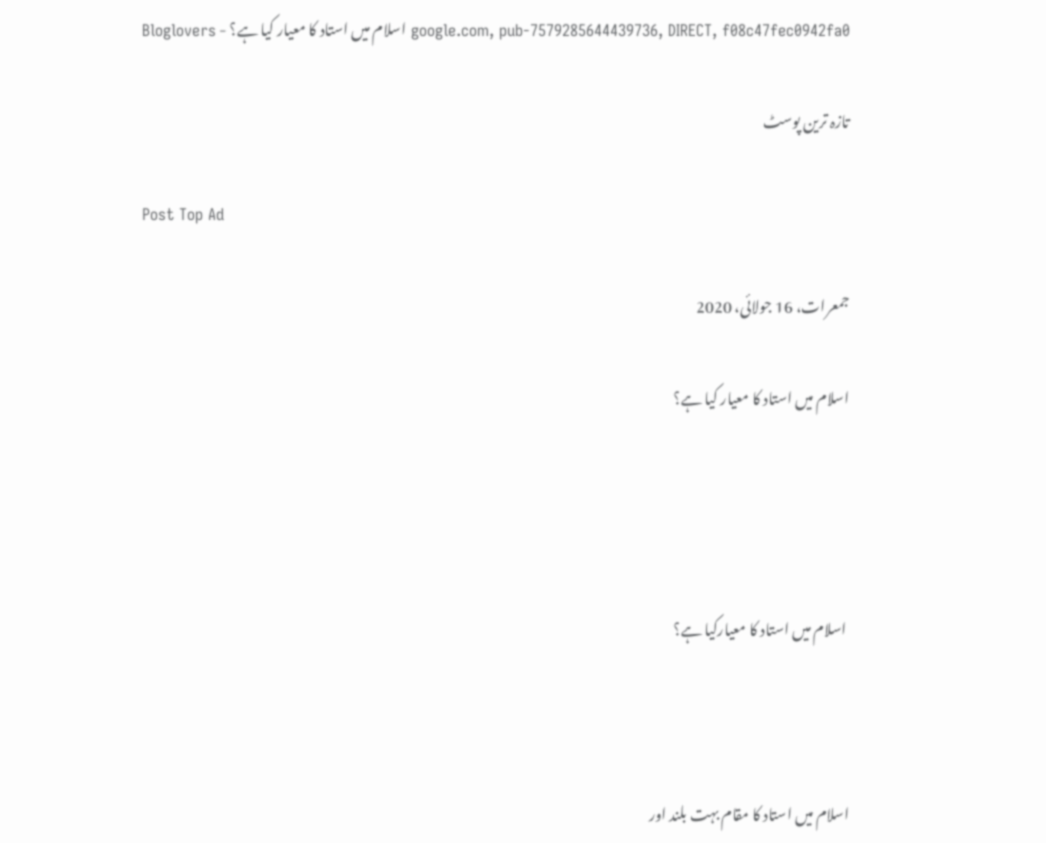google.com, pub-7579285644439736, DIRECT, f08c47fec0942fa0 اسلام میں استاد کا معیار کیا ہے؟ - Bloglovers

تازہ ترین پوسٹ

Post Top Ad

جمعرات، 16 جولائی، 2020

اسلام میں استاد کا معیار کیا ہے؟




 اسلام میں استاد کا معیارکیا ہے؟



اسلام میں استاد کا مقام بہت بلند اور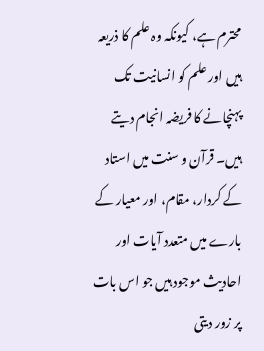محترم ہے، کیونکہ وہ علم کا ذریعہ ہیں اور علم کو انسانیت تک پہنچانے کا فریضہ انجام دیتے ہیں۔ قرآن و سنت میں استاد کے کردار، مقام، اور معیار کے بارے میں متعدد آیات اور احادیث موجود ہیں جو اس بات پر زور دیتی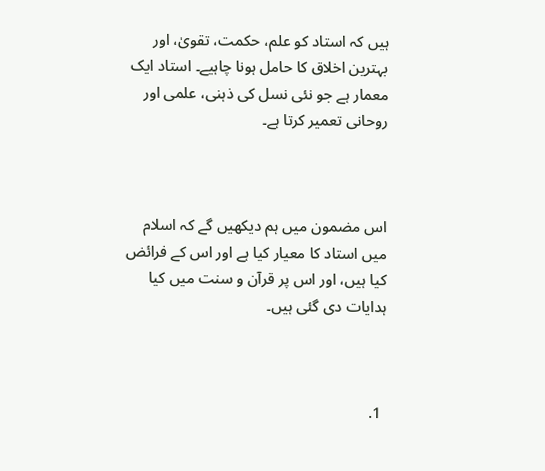ہیں کہ استاد کو علم، حکمت، تقویٰ، اور بہترین اخلاق کا حامل ہونا چاہیے۔ استاد ایک معمار ہے جو نئی نسل کی ذہنی، علمی اور روحانی تعمیر کرتا ہے۔



اس مضمون میں ہم دیکھیں گے کہ اسلام میں استاد کا معیار کیا ہے اور اس کے فرائض کیا ہیں، اور اس پر قرآن و سنت میں کیا ہدایات دی گئی ہیں۔



 1.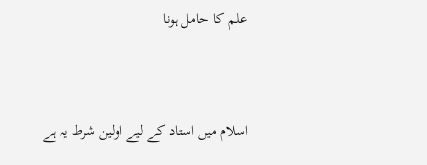علم کا حامل ہونا



اسلام میں استاد کے لیے اولین شرط یہ ہے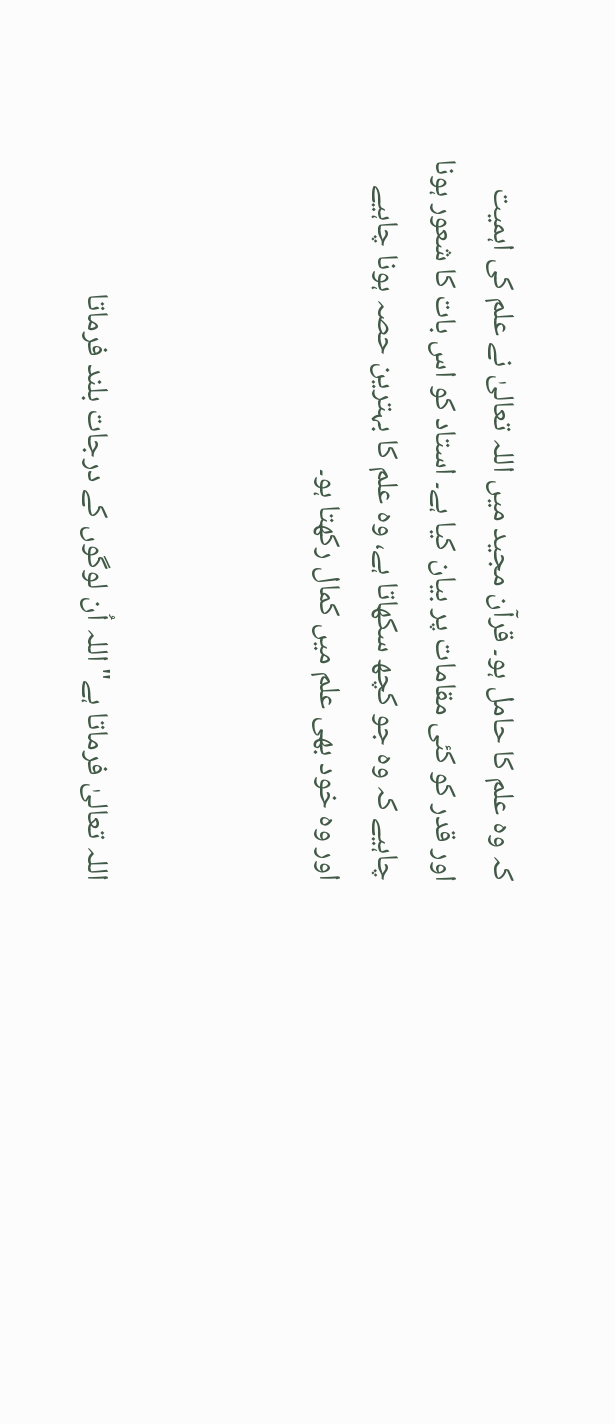کہ وہ علم کا حامل ہو۔ قرآن مجید میں اللہ تعالیٰ نے علم کی اہمیت اور قدر کو کئی مقامات پر بیان کیا ہے۔ استاد کو اس بات کا شعور ہونا چاہیے کہ وہ جو کچھ سکھاتا ہے، وہ علم کا بہترین حصہ ہونا چاہیے اور وہ خود بھی علم میں کمال رکھتا ہو۔



اللہ تعالیٰ فرماتا ہے"اللہ اُن لوگوں کے درجات بلند فرماتا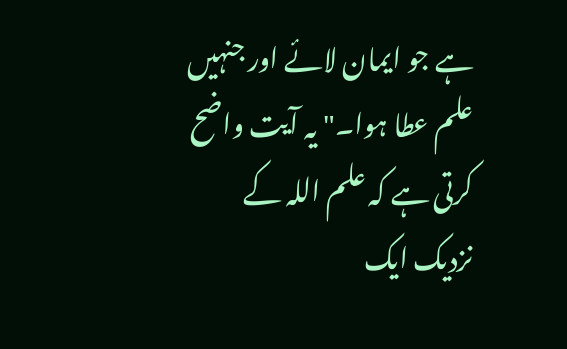ہے جو ایمان لائے اور جنہیں علم عطا ہوا۔" یہ آیت واضح کرتی ہے کہ علم اللہ کے نزدیک ایک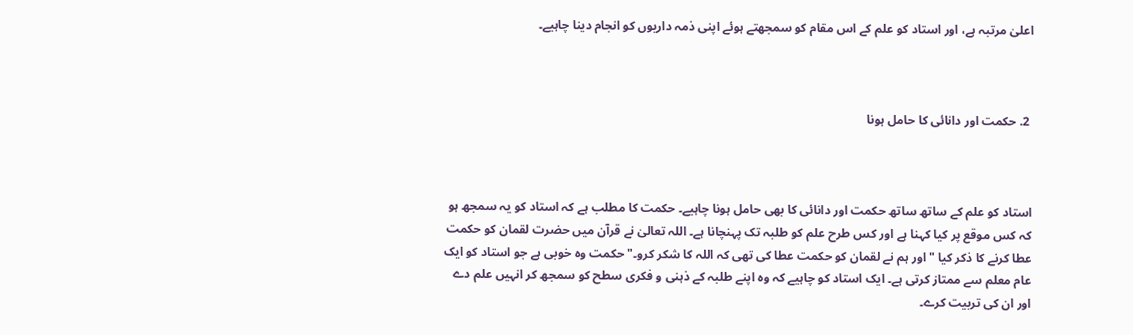اعلیٰ مرتبہ ہے، اور استاد کو علم کے اس مقام کو سمجھتے ہوئے اپنی ذمہ داریوں کو انجام دینا چاہیے۔



 2. حکمت اور دانائی کا حامل ہونا



استاد کو علم کے ساتھ ساتھ حکمت اور دانائی کا بھی حامل ہونا چاہیے۔ حکمت کا مطلب ہے کہ استاد کو یہ سمجھ ہو کہ کس موقع پر کیا کہنا ہے اور کس طرح علم کو طلبہ تک پہنچانا ہے۔ اللہ تعالیٰ نے قرآن میں حضرت لقمان کو حکمت عطا کرنے کا ذکر کیا "اور ہم نے لقمان کو حکمت عطا کی تھی کہ اللہ کا شکر کرو۔" حکمت وہ خوبی ہے جو استاد کو ایک عام معلم سے ممتاز کرتی ہے۔ ایک استاد کو چاہیے کہ وہ اپنے طلبہ کے ذہنی و فکری سطح کو سمجھ کر انہیں علم دے اور ان کی تربیت کرے۔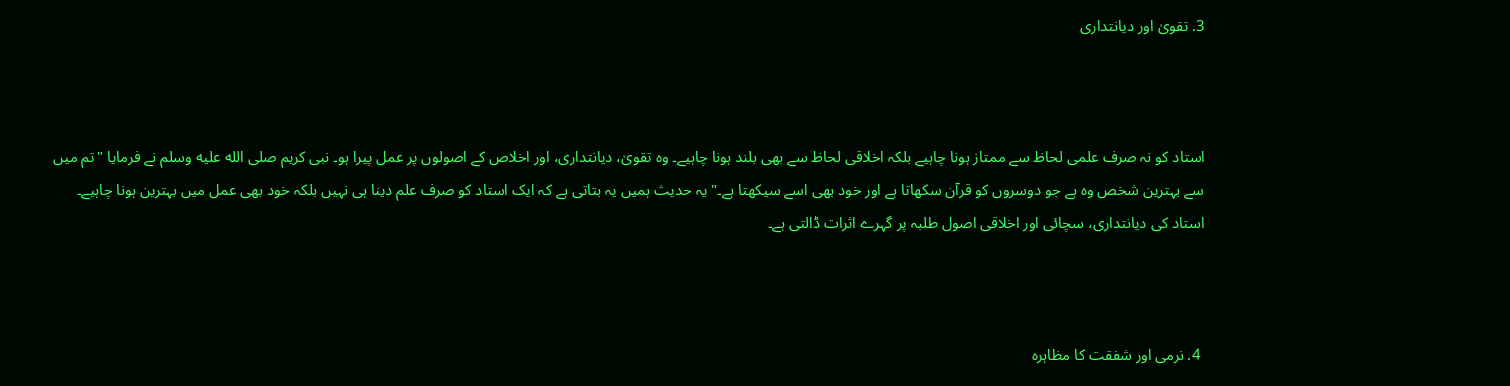3. تقویٰ اور دیانتداری



استاد کو نہ صرف علمی لحاظ سے ممتاز ہونا چاہیے بلکہ اخلاقی لحاظ سے بھی بلند ہونا چاہیے۔ وہ تقویٰ، دیانتداری، اور اخلاص کے اصولوں پر عمل پیرا ہو۔ نبی کریم صلى الله عليه وسلم نے فرمایا "تم میں سے بہترین شخص وہ ہے جو دوسروں کو قرآن سکھاتا ہے اور خود بھی اسے سیکھتا ہے۔" یہ حدیث ہمیں یہ بتاتی ہے کہ ایک استاد کو صرف علم دینا ہی نہیں بلکہ خود بھی عمل میں بہترین ہونا چاہیے۔ استاد کی دیانتداری، سچائی اور اخلاقی اصول طلبہ پر گہرے اثرات ڈالتی ہے۔



 4. نرمی اور شفقت کا مظاہرہ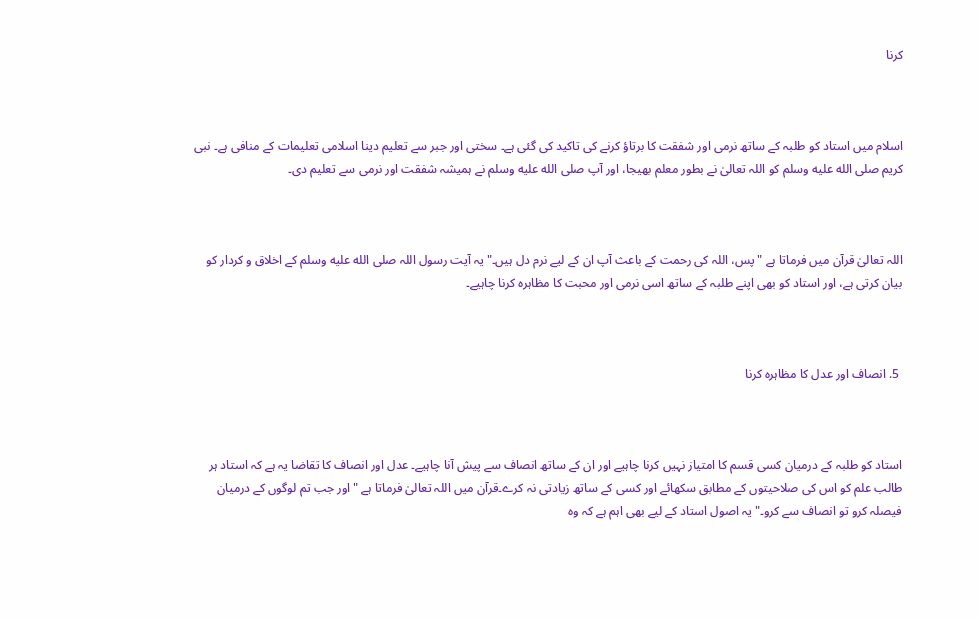کرنا



اسلام میں استاد کو طلبہ کے ساتھ نرمی اور شفقت کا برتاؤ کرنے کی تاکید کی گئی ہے۔ سختی اور جبر سے تعلیم دینا اسلامی تعلیمات کے منافی ہے۔ نبی کریم صلى الله عليه وسلم کو اللہ تعالیٰ نے بطور معلم بھیجا، اور آپ صلى الله عليه وسلم نے ہمیشہ شفقت اور نرمی سے تعلیم دی۔



اللہ تعالیٰ قرآن میں فرماتا ہے "پس، اللہ کی رحمت کے باعث آپ ان کے لیے نرم دل ہیں۔" یہ آیت رسول اللہ صلى الله عليه وسلم کے اخلاق و کردار کو بیان کرتی ہے، اور استاد کو بھی اپنے طلبہ کے ساتھ اسی نرمی اور محبت کا مظاہرہ کرنا چاہیے۔



 5. انصاف اور عدل کا مظاہرہ کرنا



استاد کو طلبہ کے درمیان کسی قسم کا امتیاز نہیں کرنا چاہیے اور ان کے ساتھ انصاف سے پیش آنا چاہیے۔ عدل اور انصاف کا تقاضا یہ ہے کہ استاد ہر طالب علم کو اس کی صلاحیتوں کے مطابق سکھائے اور کسی کے ساتھ زیادتی نہ کرے۔قرآن میں اللہ تعالیٰ فرماتا ہے "اور جب تم لوگوں کے درمیان فیصلہ کرو تو انصاف سے کرو۔" یہ اصول استاد کے لیے بھی اہم ہے کہ وہ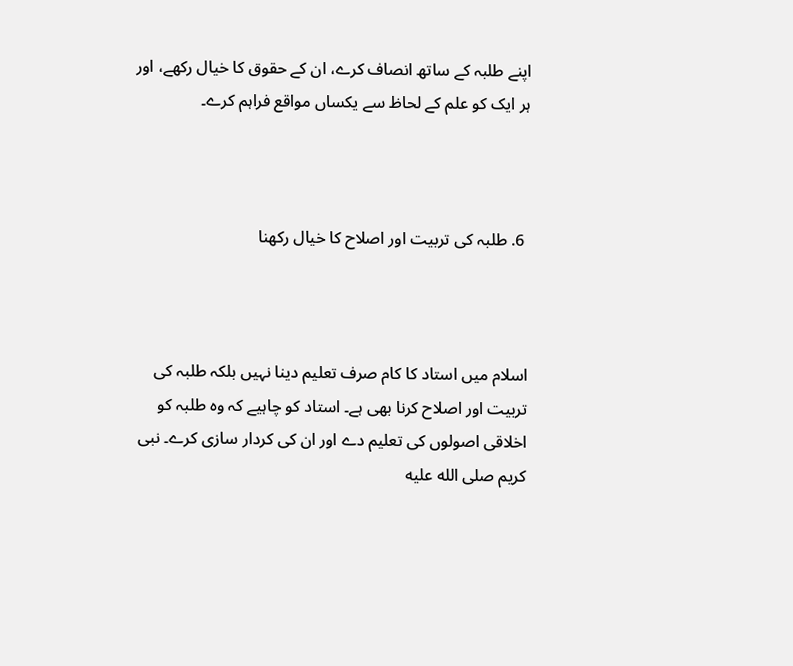اپنے طلبہ کے ساتھ انصاف کرے، ان کے حقوق کا خیال رکھے، اور ہر ایک کو علم کے لحاظ سے یکساں مواقع فراہم کرے۔



 6. طلبہ کی تربیت اور اصلاح کا خیال رکھنا



اسلام میں استاد کا کام صرف تعلیم دینا نہیں بلکہ طلبہ کی تربیت اور اصلاح کرنا بھی ہے۔ استاد کو چاہیے کہ وہ طلبہ کو اخلاقی اصولوں کی تعلیم دے اور ان کی کردار سازی کرے۔ نبی کریم صلى الله عليه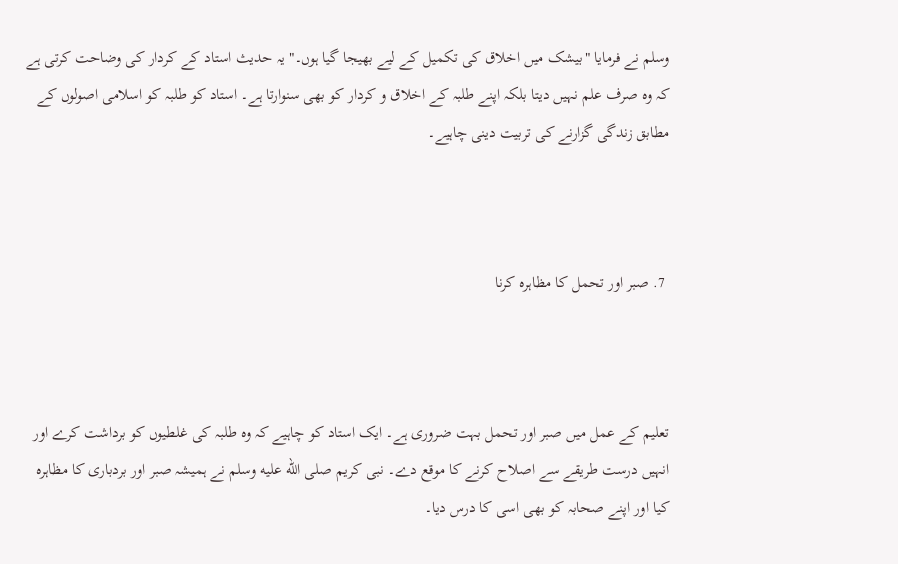وسلم نے فرمایا "بیشک میں اخلاق کی تکمیل کے لیے بھیجا گیا ہوں۔" یہ حدیث استاد کے کردار کی وضاحت کرتی ہے کہ وہ صرف علم نہیں دیتا بلکہ اپنے طلبہ کے اخلاق و کردار کو بھی سنوارتا ہے۔ استاد کو طلبہ کو اسلامی اصولوں کے مطابق زندگی گزارنے کی تربیت دینی چاہیے۔



 7. صبر اور تحمل کا مظاہرہ کرنا



تعلیم کے عمل میں صبر اور تحمل بہت ضروری ہے۔ ایک استاد کو چاہیے کہ وہ طلبہ کی غلطیوں کو برداشت کرے اور انہیں درست طریقے سے اصلاح کرنے کا موقع دے۔ نبی کریم صلى الله عليه وسلم نے ہمیشہ صبر اور بردباری کا مظاہرہ کیا اور اپنے صحابہ کو بھی اسی کا درس دیا۔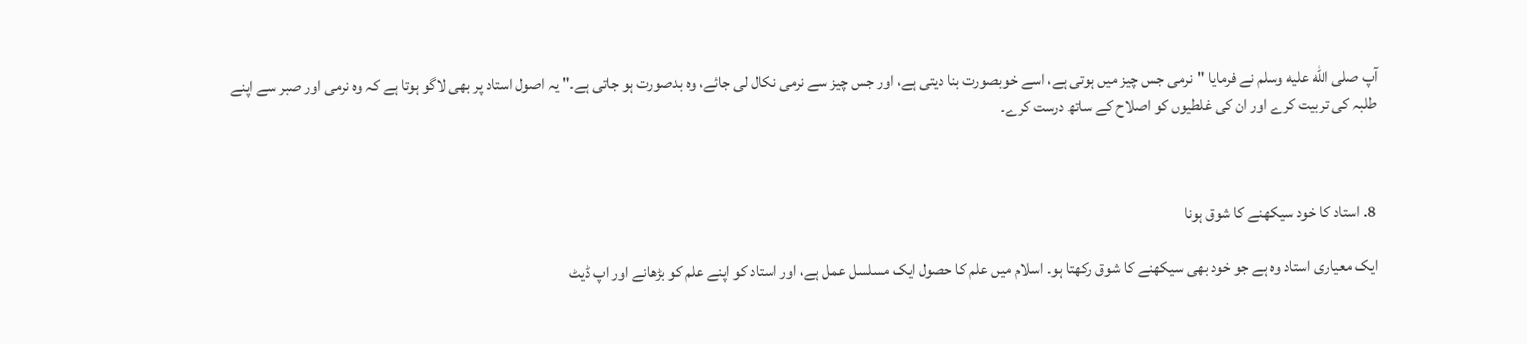آپ صلى الله عليه وسلم نے فرمایا "نرمی جس چیز میں ہوتی ہے، اسے خوبصورت بنا دیتی ہے، اور جس چیز سے نرمی نکال لی جائے، وہ بدصورت ہو جاتی ہے۔" یہ اصول استاد پر بھی لاگو ہوتا ہے کہ وہ نرمی اور صبر سے اپنے طلبہ کی تربیت کرے اور ان کی غلطیوں کو اصلاح کے ساتھ درست کرے۔



 8. استاد کا خود سیکھنے کا شوق ہونا

ایک معیاری استاد وہ ہے جو خود بھی سیکھنے کا شوق رکھتا ہو۔ اسلام میں علم کا حصول ایک مسلسل عمل ہے، اور استاد کو اپنے علم کو بڑھانے اور اپ ڈیٹ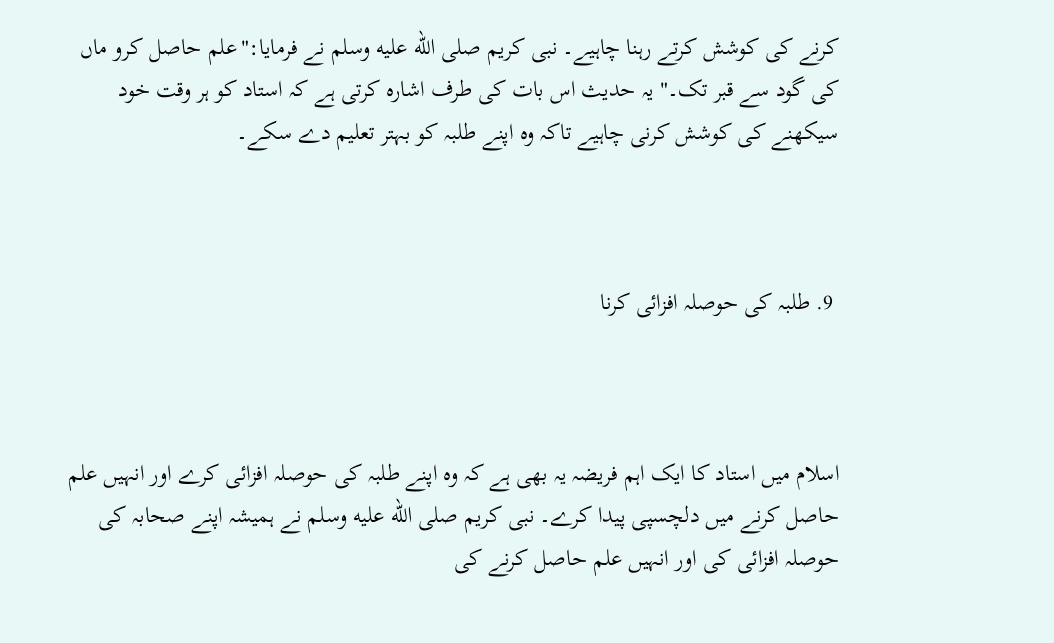کرنے کی کوشش کرتے رہنا چاہیے۔ نبی کریم صلى الله عليه وسلم نے فرمایا:"علم حاصل کرو ماں کی گود سے قبر تک۔" یہ حدیث اس بات کی طرف اشارہ کرتی ہے کہ استاد کو ہر وقت خود سیکھنے کی کوشش کرنی چاہیے تاکہ وہ اپنے طلبہ کو بہتر تعلیم دے سکے۔



 9. طلبہ کی حوصلہ افزائی کرنا



اسلام میں استاد کا ایک اہم فریضہ یہ بھی ہے کہ وہ اپنے طلبہ کی حوصلہ افزائی کرے اور انہیں علم حاصل کرنے میں دلچسپی پیدا کرے۔ نبی کریم صلى الله عليه وسلم نے ہمیشہ اپنے صحابہ کی حوصلہ افزائی کی اور انہیں علم حاصل کرنے کی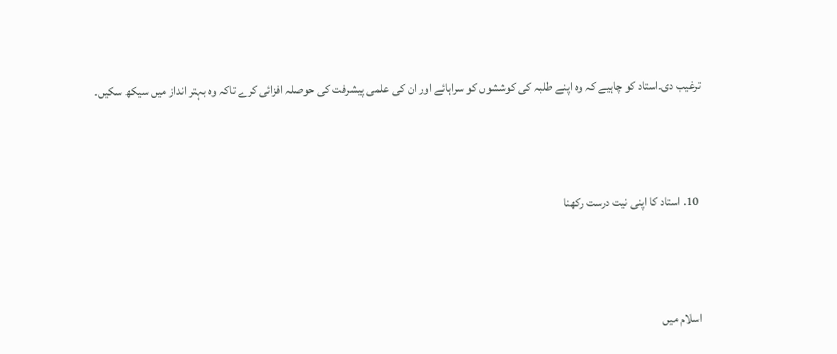ترغیب دی۔استاد کو چاہیے کہ وہ اپنے طلبہ کی کوششوں کو سراہائے اور ان کی علمی پیشرفت کی حوصلہ افزائی کرے تاکہ وہ بہتر انداز میں سیکھ سکیں۔



 10. استاد کا اپنی نیت درست رکھنا



اسلام میں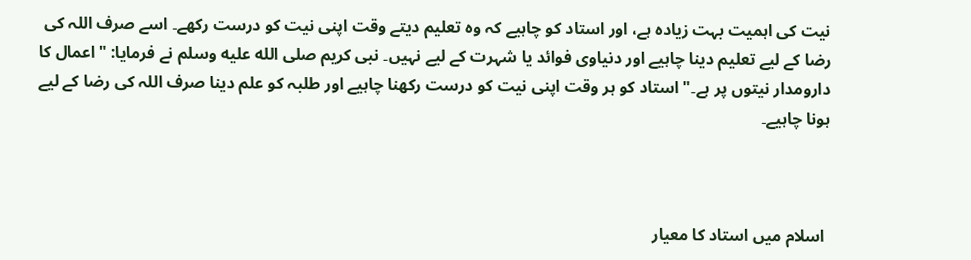نیت کی اہمیت بہت زیادہ ہے، اور استاد کو چاہیے کہ وہ تعلیم دیتے وقت اپنی نیت کو درست رکھے۔ اسے صرف اللہ کی رضا کے لیے تعلیم دینا چاہیے اور دنیاوی فوائد یا شہرت کے لیے نہیں۔ نبی کریم صلى الله عليه وسلم نے فرمایا: "اعمال کا دارومدار نیتوں پر ہے۔" استاد کو ہر وقت اپنی نیت کو درست رکھنا چاہیے اور طلبہ کو علم دینا صرف اللہ کی رضا کے لیے ہونا چاہیے۔



 اسلام میں استاد کا معیار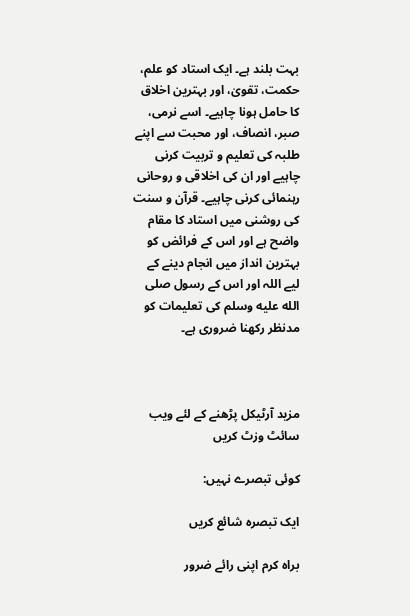بہت بلند ہے۔ ایک استاد کو علم، حکمت، تقویٰ، اور بہترین اخلاق کا حامل ہونا چاہیے۔ اسے نرمی، صبر، انصاف، اور محبت سے اپنے طلبہ کی تعلیم و تربیت کرنی چاہیے اور ان کی اخلاقی و روحانی رہنمائی کرنی چاہیے۔ قرآن و سنت کی روشنی میں استاد کا مقام واضح ہے اور اس کے فرائض کو بہترین انداز میں انجام دینے کے لیے اللہ اور اس کے رسول صلى الله عليه وسلم کی تعلیمات کو مدنظر رکھنا ضروری ہے۔



مزید آرٹیکل پڑھنے کے لئے ویب سائٹ وزٹ کریں

کوئی تبصرے نہیں:

ایک تبصرہ شائع کریں

براہ کرم اپنی رائے ضرور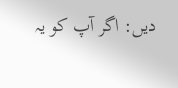دیں: اگر آپ کو یہ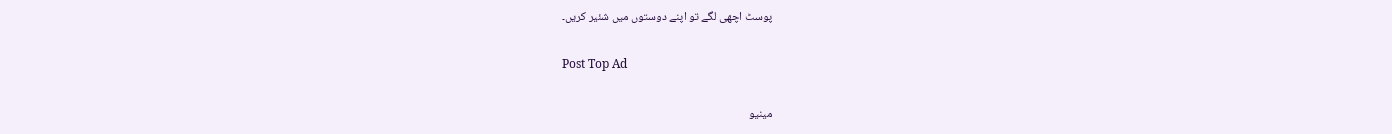پوسٹ اچھی لگے تو اپنے دوستوں میں شئیر کریں۔

Post Top Ad

مینیو